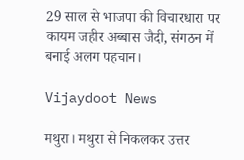29 साल से भाजपा की विचारधारा पर कायम जहीर अब्बास जैदी, संगठन में बनाई अलग पहचान।

Vijaydoot News

मथुरा। मथुरा से निकलकर उत्तर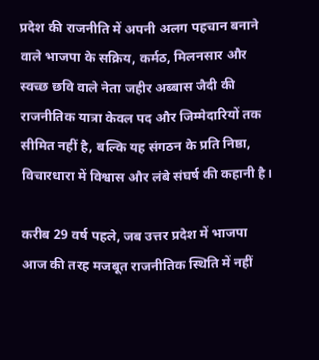प्रदेश की राजनीति में अपनी अलग पहचान बनाने वाले भाजपा के सक्रिय, कर्मठ, मिलनसार और स्वच्छ छवि वाले नेता जहीर अब्बास जैदी की राजनीतिक यात्रा केवल पद और जिम्मेदारियों तक सीमित नहीं है, बल्कि यह संगठन के प्रति निष्ठा, विचारधारा में विश्वास और लंबे संघर्ष की कहानी है।

करीब 29 वर्ष पहले, जब उत्तर प्रदेश में भाजपा आज की तरह मजबूत राजनीतिक स्थिति में नहीं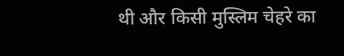थी और किसी मुस्लिम चेहरे का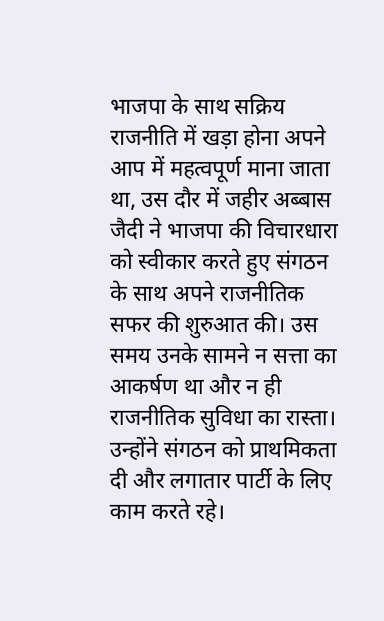भाजपा के साथ सक्रिय राजनीति में खड़ा होना अपने आप में महत्वपूर्ण माना जाता था, उस दौर में जहीर अब्बास जैदी ने भाजपा की विचारधारा को स्वीकार करते हुए संगठन के साथ अपने राजनीतिक सफर की शुरुआत की। उस समय उनके सामने न सत्ता का आकर्षण था और न ही राजनीतिक सुविधा का रास्ता। उन्होंने संगठन को प्राथमिकता दी और लगातार पार्टी के लिए काम करते रहे।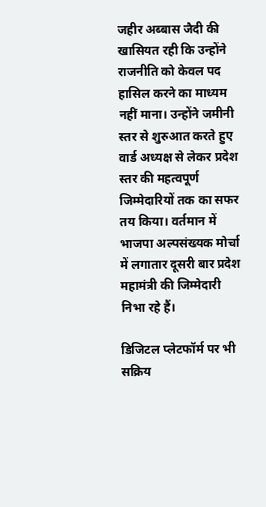जहीर अब्बास जैदी की खासियत रही कि उन्होंने राजनीति को केवल पद हासिल करने का माध्यम नहीं माना। उन्होंने जमीनी स्तर से शुरुआत करते हुए वार्ड अध्यक्ष से लेकर प्रदेश स्तर की महत्वपूर्ण जिम्मेदारियों तक का सफर तय किया। वर्तमान में भाजपा अल्पसंख्यक मोर्चा में लगातार दूसरी बार प्रदेश महामंत्री की जिम्मेदारी निभा रहे हैं।

डिजिटल प्लेटफॉर्म पर भी सक्रिय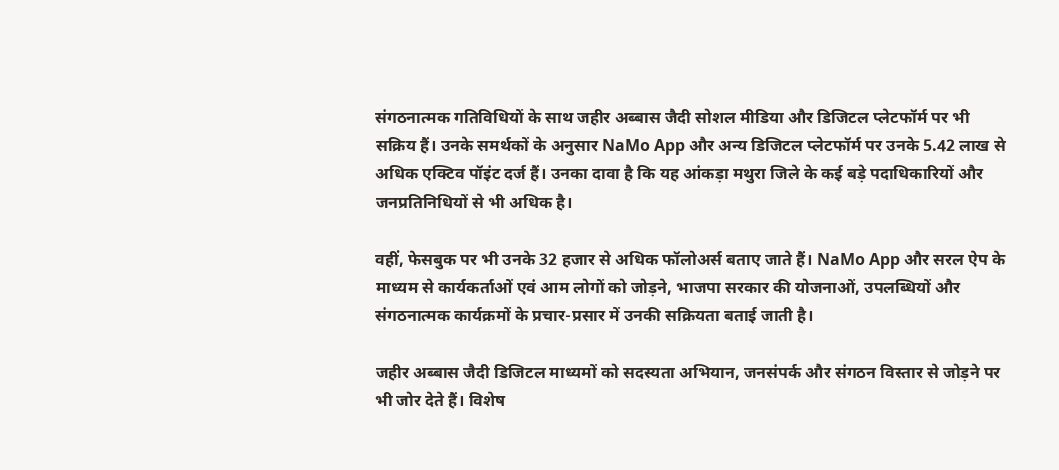संगठनात्मक गतिविधियों के साथ जहीर अब्बास जैदी सोशल मीडिया और डिजिटल प्लेटफॉर्म पर भी सक्रिय हैं। उनके समर्थकों के अनुसार NaMo App और अन्य डिजिटल प्लेटफॉर्म पर उनके 5.42 लाख से अधिक एक्टिव पॉइंट दर्ज हैं। उनका दावा है कि यह आंकड़ा मथुरा जिले के कई बड़े पदाधिकारियों और जनप्रतिनिधियों से भी अधिक है।

वहीं, फेसबुक पर भी उनके 32 हजार से अधिक फॉलोअर्स बताए जाते हैं। NaMo App और सरल ऐप के माध्यम से कार्यकर्ताओं एवं आम लोगों को जोड़ने, भाजपा सरकार की योजनाओं, उपलब्धियों और संगठनात्मक कार्यक्रमों के प्रचार-प्रसार में उनकी सक्रियता बताई जाती है।

जहीर अब्बास जैदी डिजिटल माध्यमों को सदस्यता अभियान, जनसंपर्क और संगठन विस्तार से जोड़ने पर भी जोर देते हैं। विशेष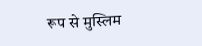रूप से मुस्लिम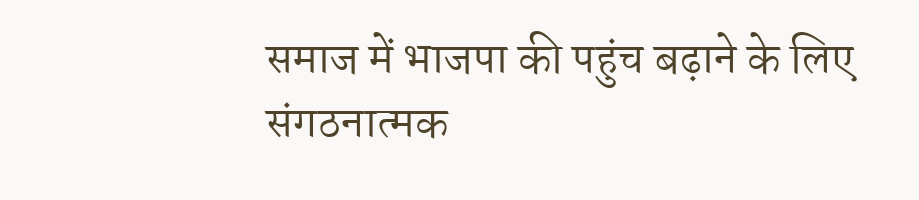समाज में भाजपा की पहुंच बढ़ाने के लिए संगठनात्मक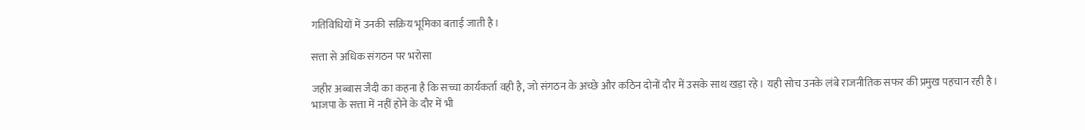गतिविधियों में उनकी सक्रिय भूमिका बताई जाती है।

सत्ता से अधिक संगठन पर भरोसा

जहीर अब्बास जैदी का कहना है कि सच्चा कार्यकर्ता वही है, जो संगठन के अच्छे और कठिन दोनों दौर में उसके साथ खड़ा रहे। यही सोच उनके लंबे राजनीतिक सफर की प्रमुख पहचान रही है। भाजपा के सत्ता में नहीं होने के दौर में भी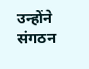उन्होंने संगठन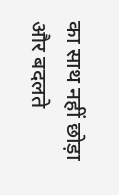का साथ नहीं छोड़ा और बदलते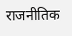राजनीतिक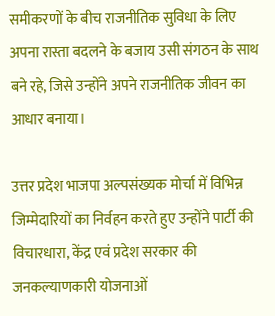समीकरणों के बीच राजनीतिक सुविधा के लिए अपना रास्ता बदलने के बजाय उसी संगठन के साथ बने रहे, जिसे उन्होंने अपने राजनीतिक जीवन का आधार बनाया।

उत्तर प्रदेश भाजपा अल्पसंख्यक मोर्चा में विभिन्न जिम्मेदारियों का निर्वहन करते हुए उन्होंने पार्टी की विचारधारा, केंद्र एवं प्रदेश सरकार की जनकल्याणकारी योजनाओं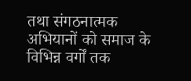तथा संगठनात्मक अभियानों को समाज के विभिन्न वर्गों तक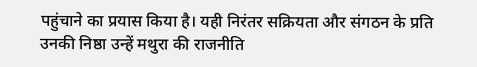पहुंचाने का प्रयास किया है। यही निरंतर सक्रियता और संगठन के प्रति उनकी निष्ठा उन्हें मथुरा की राजनीति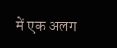में एक अलग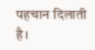पहचान दिलाती है।